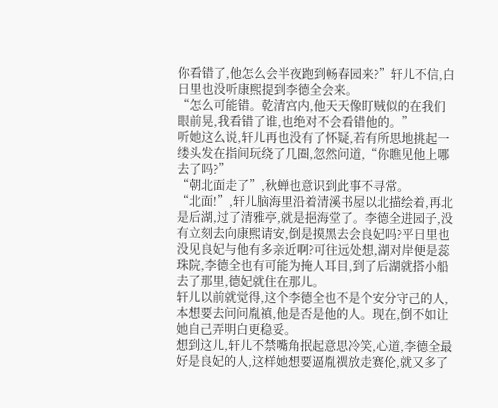你看错了,他怎么会半夜跑到畅春园来?”轩儿不信,白日里也没听康熙提到李德全会来。
“怎么可能错。乾清宫内,他天天像盯贼似的在我们眼前晃,我看错了谁,也绝对不会看错他的。”
听她这么说,轩儿再也没有了怀疑,若有所思地挑起一缕头发在指间玩绕了几圈,忽然问道,“你瞧见他上哪去了吗?”
“朝北面走了”,秋蝉也意识到此事不寻常。
“北面!”,轩儿脑海里沿着清溪书屋以北描绘着,再北是后湖,过了清雅亭,就是挹海堂了。李德全进园子,没有立刻去向康熙请安,倒是摸黑去会良妃吗?平日里也没见良妃与他有多亲近啊?可往远处想,湖对岸便是蕊珠院,李德全也有可能为掩人耳目,到了后湖就搭小船去了那里,德妃就住在那儿。
轩儿以前就觉得,这个李德全也不是个安分守己的人,本想要去问问胤禛,他是否是他的人。现在,倒不如让她自己弄明白更稳妥。
想到这儿,轩儿不禁嘴角抿起意思冷笑,心道,李德全最好是良妃的人,这样她想要逼胤禩放走赛伦,就又多了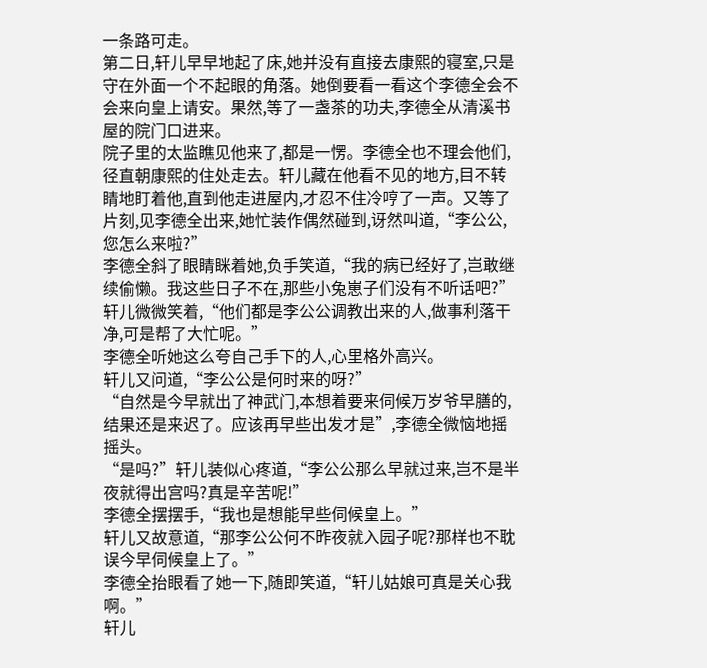一条路可走。
第二日,轩儿早早地起了床,她并没有直接去康熙的寝室,只是守在外面一个不起眼的角落。她倒要看一看这个李德全会不会来向皇上请安。果然,等了一盏茶的功夫,李德全从清溪书屋的院门口进来。
院子里的太监瞧见他来了,都是一愣。李德全也不理会他们,径直朝康熙的住处走去。轩儿藏在他看不见的地方,目不转睛地盯着他,直到他走进屋内,才忍不住冷哼了一声。又等了片刻,见李德全出来,她忙装作偶然碰到,讶然叫道,“李公公,您怎么来啦?”
李德全斜了眼睛眯着她,负手笑道,“我的病已经好了,岂敢继续偷懒。我这些日子不在,那些小兔崽子们没有不听话吧?”
轩儿微微笑着,“他们都是李公公调教出来的人,做事利落干净,可是帮了大忙呢。”
李德全听她这么夸自己手下的人,心里格外高兴。
轩儿又问道,“李公公是何时来的呀?”
“自然是今早就出了神武门,本想着要来伺候万岁爷早膳的,结果还是来迟了。应该再早些出发才是”,李德全微恼地摇摇头。
“是吗?”轩儿装似心疼道,“李公公那么早就过来,岂不是半夜就得出宫吗?真是辛苦呢!”
李德全摆摆手,“我也是想能早些伺候皇上。”
轩儿又故意道,“那李公公何不昨夜就入园子呢?那样也不耽误今早伺候皇上了。”
李德全抬眼看了她一下,随即笑道,“轩儿姑娘可真是关心我啊。”
轩儿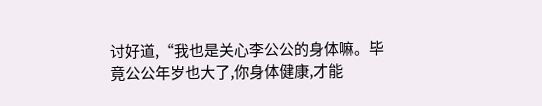讨好道,“我也是关心李公公的身体嘛。毕竟公公年岁也大了,你身体健康,才能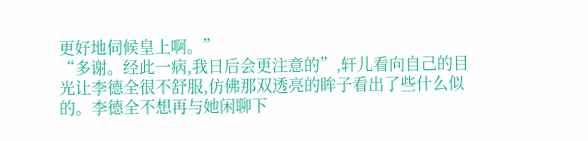更好地伺候皇上啊。”
“多谢。经此一病,我日后会更注意的”,轩儿看向自己的目光让李德全很不舒服,仿佛那双透亮的眸子看出了些什么似的。李德全不想再与她闲聊下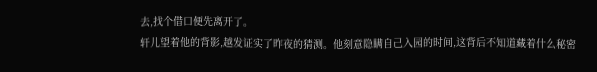去,找个借口便先离开了。
轩儿望着他的背影,越发证实了昨夜的猜测。他刻意隐瞒自己入园的时间,这背后不知道藏着什么秘密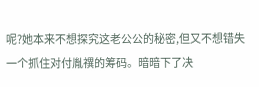呢?她本来不想探究这老公公的秘密,但又不想错失一个抓住对付胤禩的筹码。暗暗下了决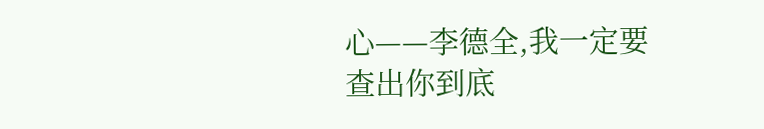心——李德全,我一定要查出你到底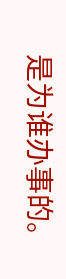是为谁办事的。